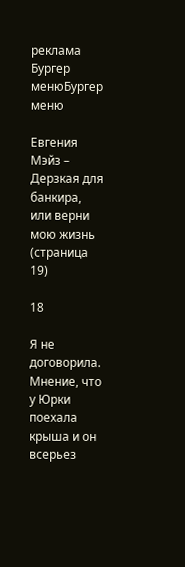реклама
Бургер менюБургер меню

Евгения Мэйз – Дерзкая для банкира, или верни мою жизнь (страница 19)

18

Я не договорила. Мнение, что у Юрки поехала крыша и он всерьез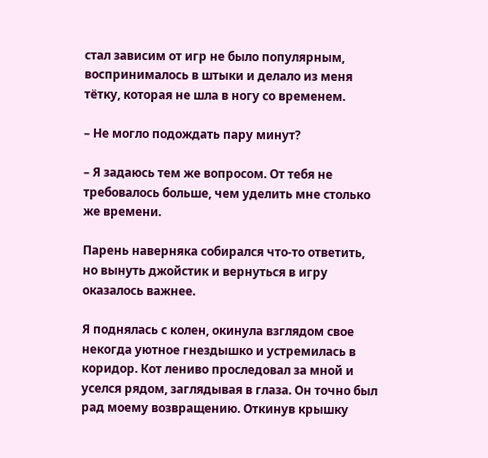стал зависим от игр не было популярным, воспринималось в штыки и делало из меня тётку, которая не шла в ногу со временем.

– Не могло подождать пару минут?

– Я задаюсь тем же вопросом. От тебя не требовалось больше, чем уделить мне столько же времени.

Парень наверняка собирался что-то ответить, но вынуть джойстик и вернуться в игру оказалось важнее.

Я поднялась с колен, окинула взглядом свое некогда уютное гнездышко и устремилась в коридор. Кот лениво проследовал за мной и уселся рядом, заглядывая в глаза. Он точно был рад моему возвращению. Откинув крышку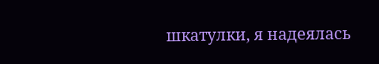шкатулки, я надеялась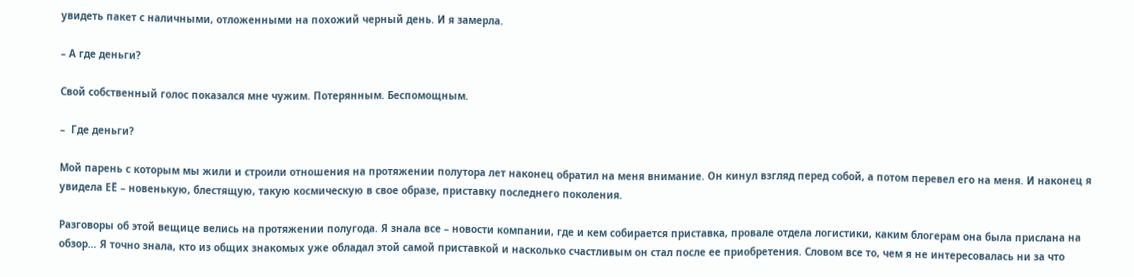увидеть пакет с наличными, отложенными на похожий черный день. И я замерла.

– А где деньги?

Свой собственный голос показался мне чужим. Потерянным. Беспомощным.

–  Где деньги?

Мой парень с которым мы жили и строили отношения на протяжении полутора лет наконец обратил на меня внимание. Он кинул взгляд перед собой, а потом перевел его на меня. И наконец я увидела ЕЁ – новенькую, блестящую, такую космическую в свое образе, приставку последнего поколения.

Разговоры об этой вещице велись на протяжении полугода. Я знала все – новости компании, где и кем собирается приставка, провале отдела логистики, каким блогерам она была прислана на обзор… Я точно знала, кто из общих знакомых уже обладал этой самой приставкой и насколько счастливым он стал после ее приобретения. Словом все то, чем я не интересовалась ни за что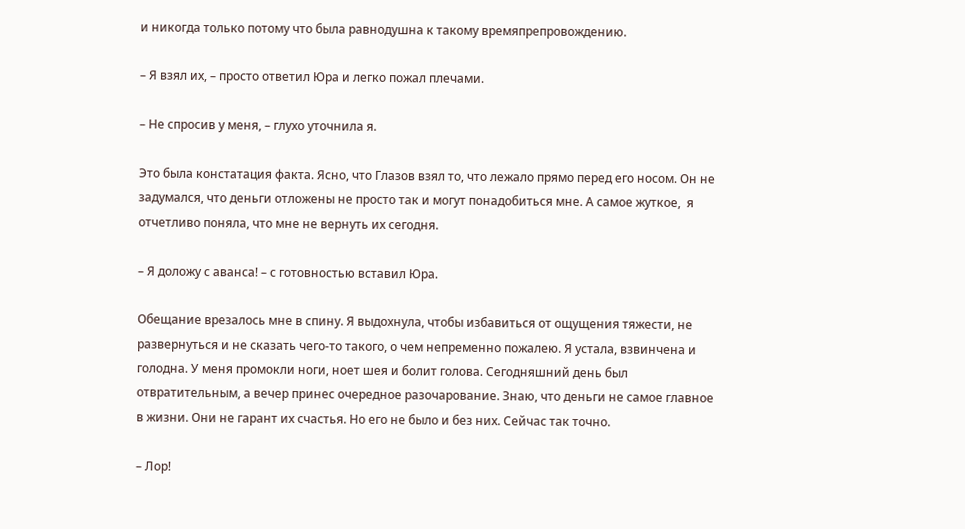и никогда только потому что была равнодушна к такому времяпрепровождению.

– Я взял их, – просто ответил Юра и легко пожал плечами.

– Не спросив у меня, – глухо уточнила я.

Это была констатация факта. Ясно, что Глазов взял то, что лежало прямо перед его носом. Он не задумался, что деньги отложены не просто так и могут понадобиться мне. А самое жуткое,  я отчетливо поняла, что мне не вернуть их сегодня.

– Я доложу с аванса! – с готовностью вставил Юра.

Обещание врезалось мне в спину. Я выдохнула, чтобы избавиться от ощущения тяжести, не развернуться и не сказать чего-то такого, о чем непременно пожалею. Я устала, взвинчена и голодна. У меня промокли ноги, ноет шея и болит голова. Сегодняшний день был отвратительным, а вечер принес очередное разочарование. Знаю, что деньги не самое главное в жизни. Они не гарант их счастья. Но его не было и без них. Сейчас так точно.

– Лор!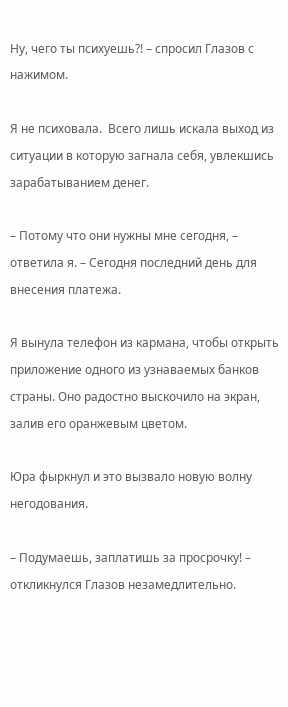Ну, чего ты психуешь?! – спросил Глазов с нажимом.

Я не психовала.  Всего лишь искала выход из ситуации в которую загнала себя, увлекшись зарабатыванием денег.

– Потому что они нужны мне сегодня, – ответила я. – Сегодня последний день для внесения платежа.

Я вынула телефон из кармана, чтобы открыть приложение одного из узнаваемых банков страны. Оно радостно выскочило на экран, залив его оранжевым цветом.

Юра фыркнул и это вызвало новую волну негодования.

– Подумаешь, заплатишь за просрочку! – откликнулся Глазов незамедлительно.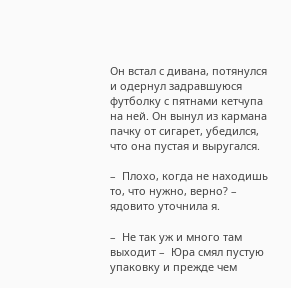Он встал с дивана, потянулся и одернул задравшуюся футболку с пятнами кетчупа на ней. Он вынул из кармана пачку от сигарет, убедился, что она пустая и выругался.

–  Плохо, когда не находишь то, что нужно, верно? –  ядовито уточнила я.

–  Не так уж и много там выходит –  Юра смял пустую упаковку и прежде чем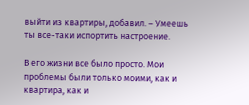выйти из квартиры, добавил. – Умеешь ты все-таки испортить настроение.

В его жизни все было просто. Мои проблемы были только моими, как и квартира, как и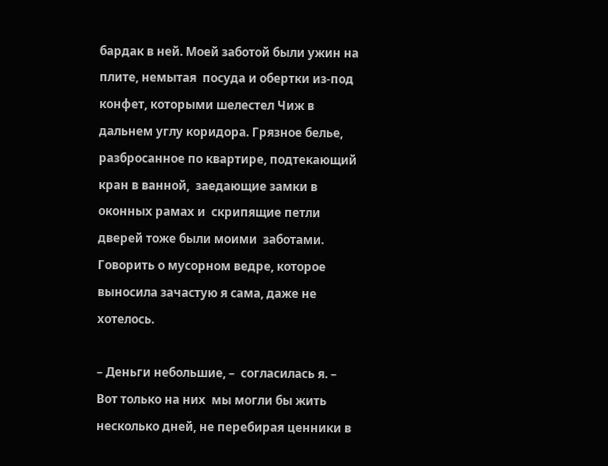бардак в ней. Моей заботой были ужин на плите, немытая  посуда и обертки из-под конфет, которыми шелестел Чиж в дальнем углу коридора. Грязное белье, разбросанное по квартире, подтекающий кран в ванной,  заедающие замки в оконных рамах и  скрипящие петли дверей тоже были моими  заботами. Говорить о мусорном ведре, которое выносила зачастую я сама, даже не хотелось.

– Деньги небольшие, –  согласилась я. –  Вот только на них  мы могли бы жить несколько дней, не перебирая ценники в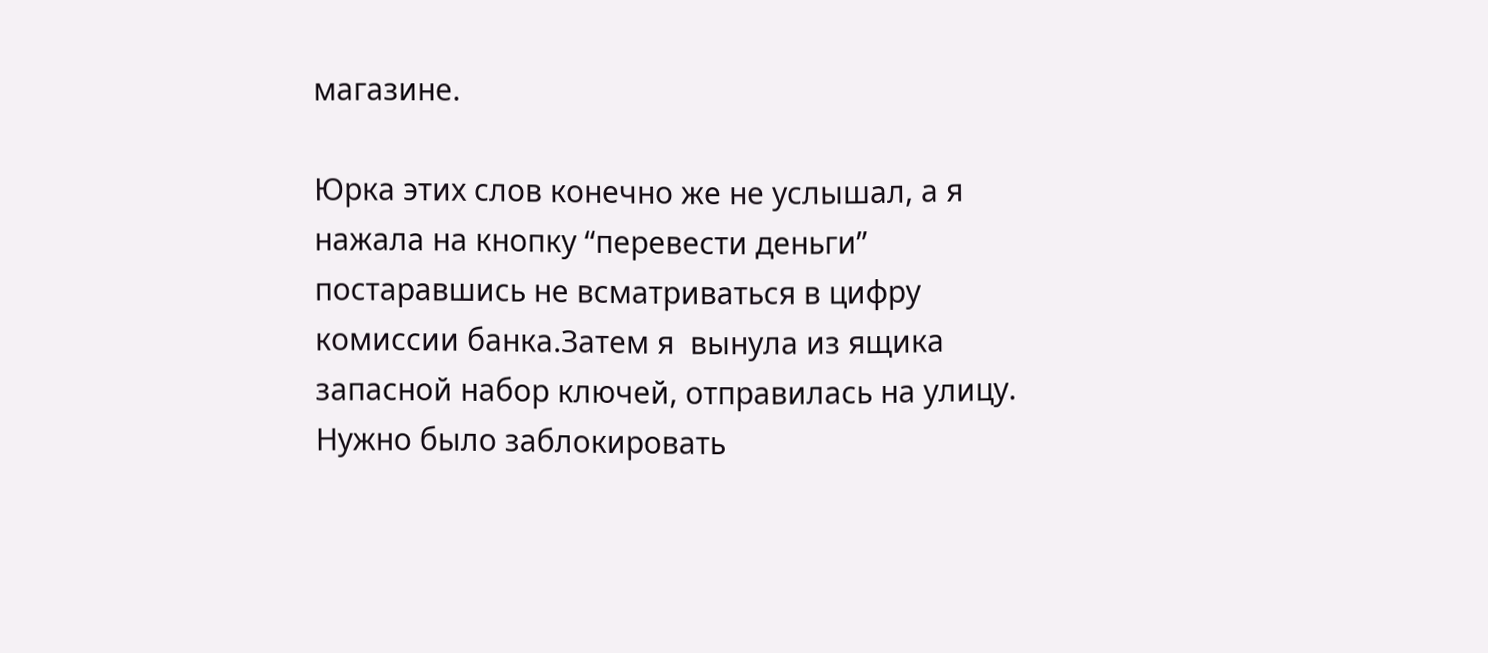магазине.

Юрка этих слов конечно же не услышал, а я нажала на кнопку “перевести деньги” постаравшись не всматриваться в цифру комиссии банка.Затем я  вынула из ящика запасной набор ключей, отправилась на улицу. Нужно было заблокировать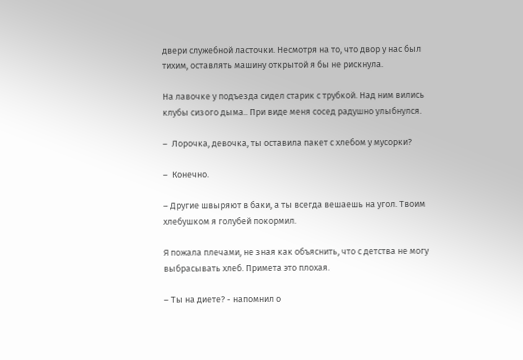двери служебной ласточки. Несмотря на то, что двор у нас был тихим, оставлять машину открытой я бы не рискнула.

На лавочке у подъезда сидел старик с трубкой. Над ним вились клубы сизого дыма.. При виде меня сосед радушно улыбнулся.

–  Лорочка, девочка, ты оставила пакет с хлебом у мусорки?

–  Конечно.

– Другие швыряют в баки, а ты всегда вешаешь на угол. Твоим хлебушком я голубей покормил.

Я пожала плечами, не зная как объяснить, что с детства не могу выбрасывать хлеб. Примета это плохая.

– Ты на диете? - напомнил о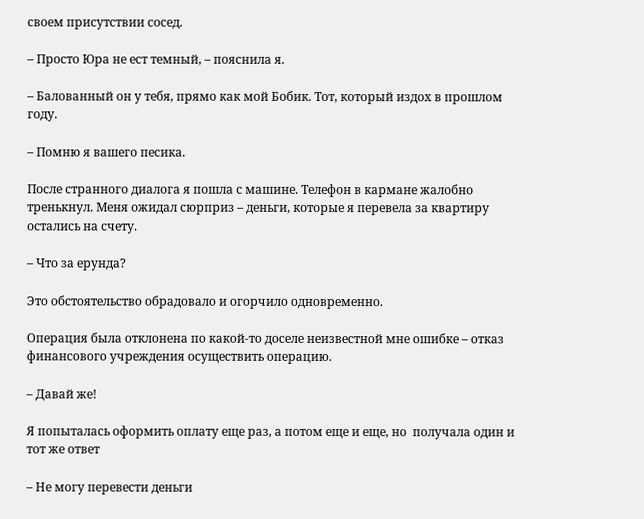своем присутствии сосед.

– Просто Юра не ест темный, – пояснила я.

– Балованный он у тебя, прямо как мой Бобик. Тот, который издох в прошлом году.

– Помню я вашего песика.

После странного диалога я пошла с машине. Телефон в кармане жалобно тренькнул. Меня ожидал сюрприз – деньги, которые я перевела за квартиру остались на счету.

– Что за ерунда?

Это обстоятельство обрадовало и огорчило одновременно.

Операция была отклонена по какой-то доселе неизвестной мне ошибке – отказ финансового учреждения осуществить операцию.

– Давай же!

Я попыталась оформить оплату еще раз, а потом еще и еще, но  получала один и тот же ответ

– Не могу перевести деньги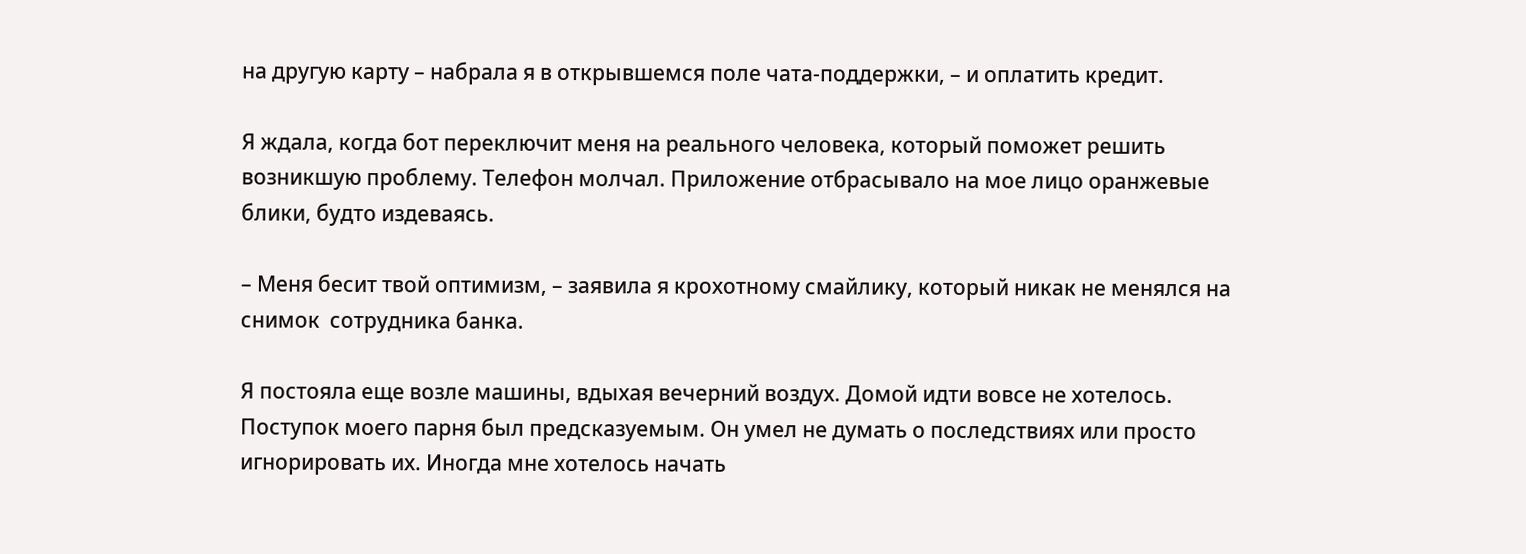на другую карту – набрала я в открывшемся поле чата-поддержки, – и оплатить кредит.

Я ждала, когда бот переключит меня на реального человека, который поможет решить возникшую проблему. Телефон молчал. Приложение отбрасывало на мое лицо оранжевые блики, будто издеваясь.

– Меня бесит твой оптимизм, – заявила я крохотному смайлику, который никак не менялся на снимок  сотрудника банка.

Я постояла еще возле машины, вдыхая вечерний воздух. Домой идти вовсе не хотелось. Поступок моего парня был предсказуемым. Он умел не думать о последствиях или просто игнорировать их. Иногда мне хотелось начать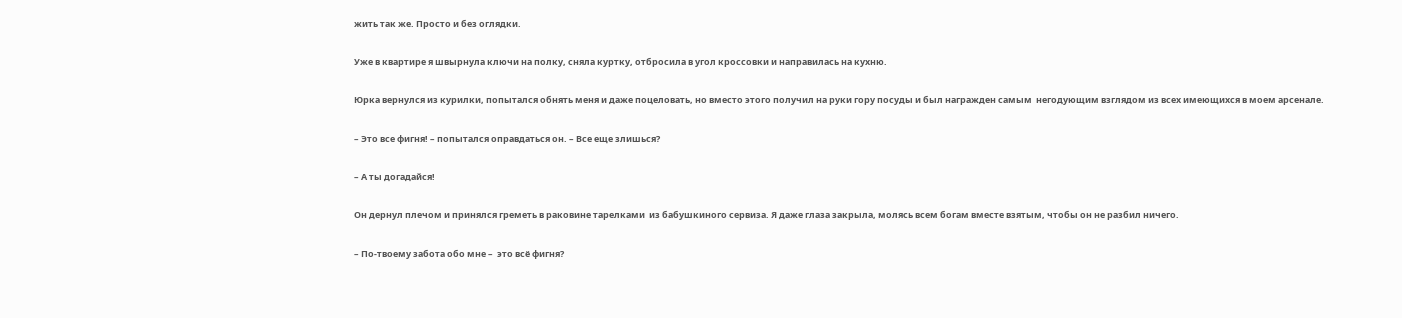жить так же. Просто и без оглядки.

Уже в квартире я швырнула ключи на полку, сняла куртку, отбросила в угол кроссовки и направилась на кухню.

Юрка вернулся из курилки, попытался обнять меня и даже поцеловать, но вместо этого получил на руки гору посуды и был награжден самым  негодующим взглядом из всех имеющихся в моем арсенале.

– Это все фигня! – попытался оправдаться он. – Все еще злишься?

– А ты догадайся!

Он дернул плечом и принялся греметь в раковине тарелками  из бабушкиного сервиза. Я даже глаза закрыла, молясь всем богам вместе взятым, чтобы он не разбил ничего.

– По-твоему забота обо мне –  это всё фигня?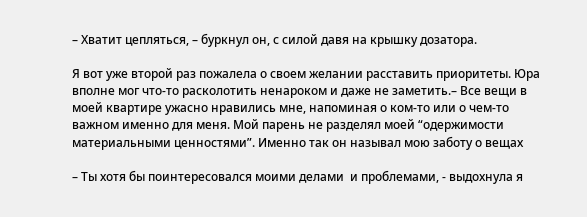– Хватит цепляться, – буркнул он, с силой давя на крышку дозатора.

Я вот уже второй раз пожалела о своем желании расставить приоритеты. Юра вполне мог что-то расколотить ненароком и даже не заметить.– Все вещи в моей квартире ужасно нравились мне, напоминая о ком-то или о чем-то важном именно для меня. Мой парень не разделял моей “одержимости материальными ценностями”. Именно так он называл мою заботу о вещах

– Ты хотя бы поинтересовался моими делами  и проблемами, - выдохнула я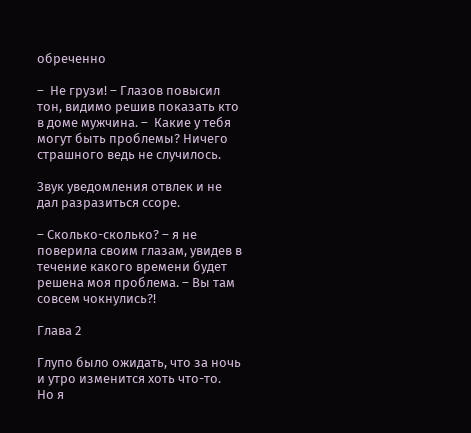обреченно

–  Не грузи! – Глазов повысил тон, видимо решив показать кто в доме мужчина. –  Какие у тебя могут быть проблемы? Ничего страшного ведь не случилось.

Звук уведомления отвлек и не дал разразиться ссоре.

– Сколько-сколько? – я не поверила своим глазам, увидев в течение какого времени будет решена моя проблема. – Вы там совсем чокнулись?!

Глава 2

Глупо было ожидать, что за ночь и утро изменится хоть что-то.  Но я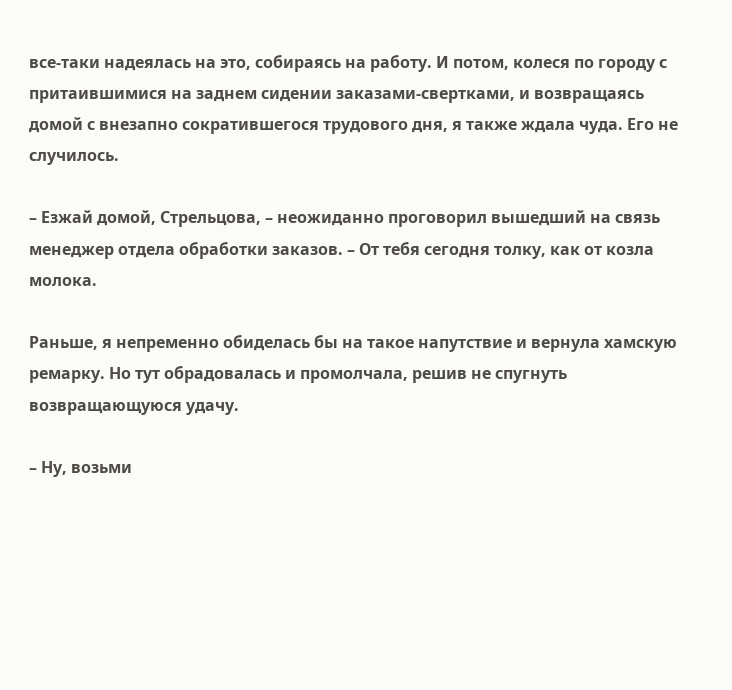все-таки надеялась на это, собираясь на работу. И потом, колеся по городу с притаившимися на заднем сидении заказами-свертками, и возвращаясь домой с внезапно сократившегося трудового дня, я также ждала чуда. Его не случилось.

– Езжай домой, Стрельцова, – неожиданно проговорил вышедший на связь менеджер отдела обработки заказов. – От тебя сегодня толку, как от козла молока.

Раньше, я непременно обиделась бы на такое напутствие и вернула хамскую ремарку. Но тут обрадовалась и промолчала, решив не спугнуть возвращающуюся удачу.

– Ну, возьми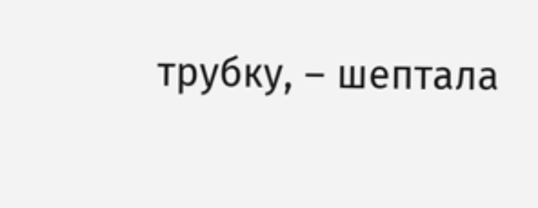трубку, – шептала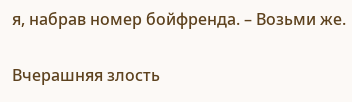я, набрав номер бойфренда. – Возьми же.

Вчерашняя злость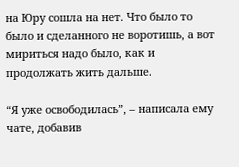на Юру сошла на нет. Что было то было и сделанного не воротишь, а вот мириться надо было, как и продолжать жить дальше.

“Я уже освободилась”, – написала ему чате, добавив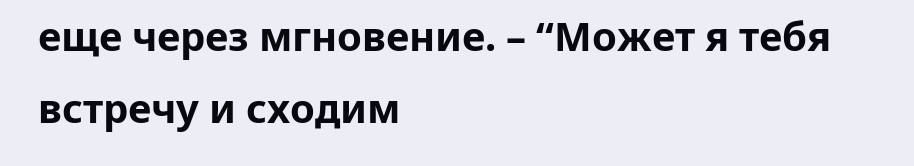еще через мгновение. – “Может я тебя встречу и сходим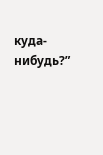куда-нибудь?”